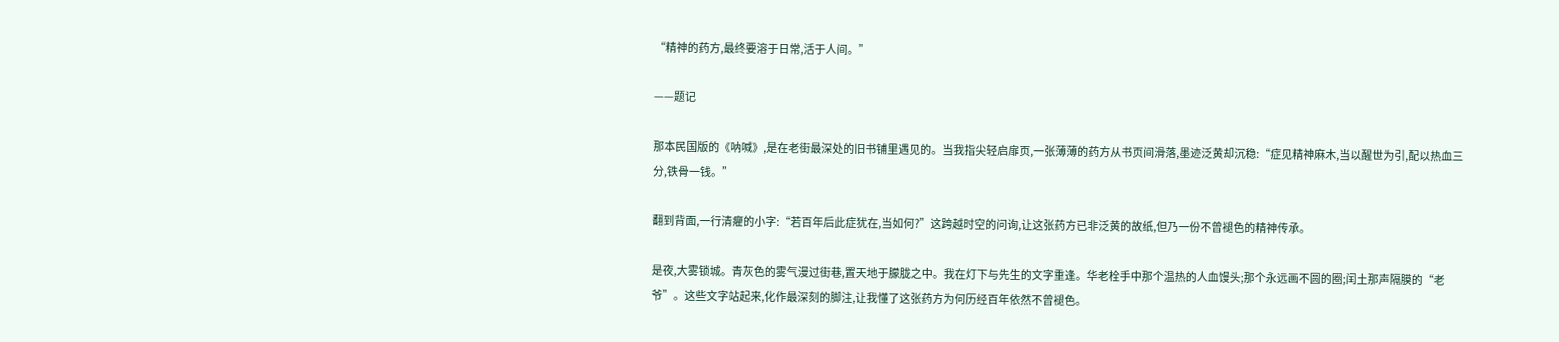“精神的药方,最终要溶于日常,活于人间。”

——题记

那本民国版的《呐喊》,是在老街最深处的旧书铺里遇见的。当我指尖轻启扉页,一张薄薄的药方从书页间滑落,墨迹泛黄却沉稳:“症见精神麻木,当以醒世为引,配以热血三分,铁骨一钱。”

翻到背面,一行清癯的小字:“若百年后此症犹在,当如何?”这跨越时空的问询,让这张药方已非泛黄的故纸,但乃一份不曾褪色的精神传承。

是夜,大雾锁城。青灰色的雾气漫过街巷,置天地于朦胧之中。我在灯下与先生的文字重逢。华老栓手中那个温热的人血馒头;那个永远画不圆的圈;闰土那声隔膜的“老爷”。这些文字站起来,化作最深刻的脚注,让我懂了这张药方为何历经百年依然不曾褪色。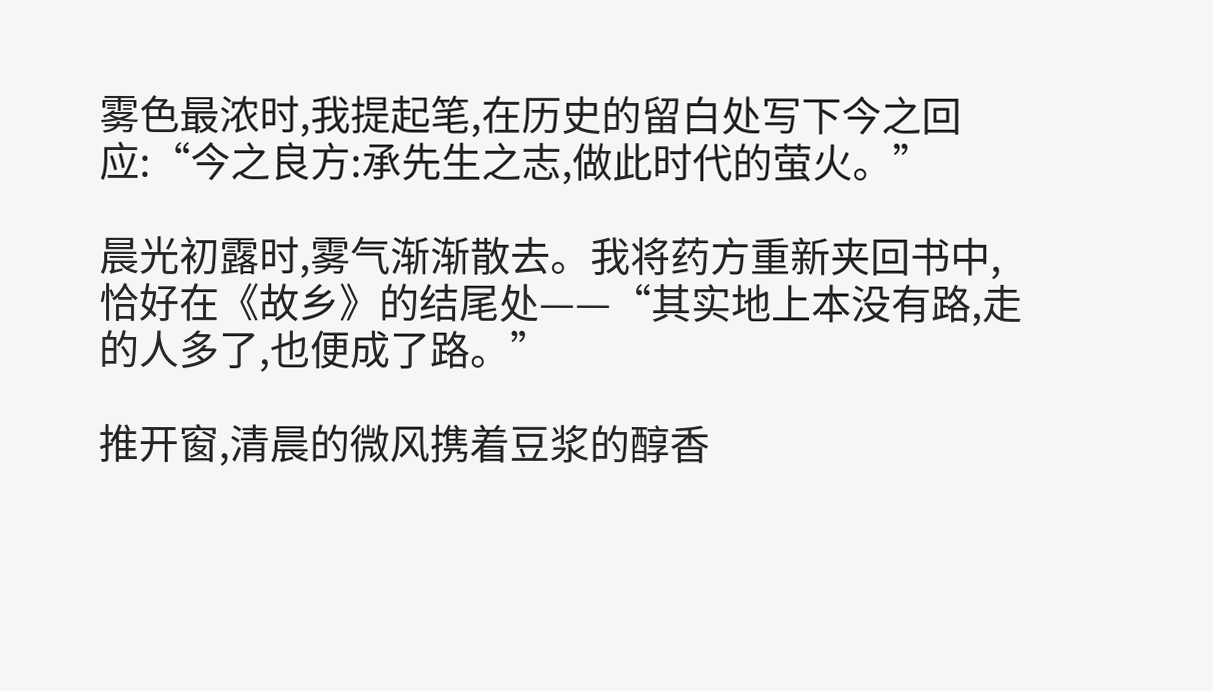雾色最浓时,我提起笔,在历史的留白处写下今之回应:“今之良方:承先生之志,做此时代的萤火。”

晨光初露时,雾气渐渐散去。我将药方重新夹回书中,恰好在《故乡》的结尾处——“其实地上本没有路,走的人多了,也便成了路。”

推开窗,清晨的微风携着豆浆的醇香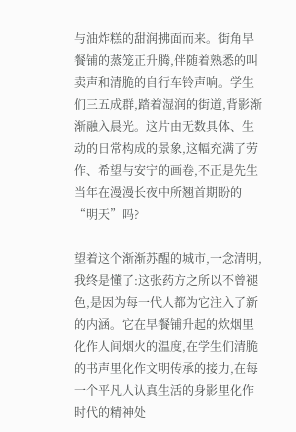与油炸糕的甜润拂面而来。街角早餐铺的蒸笼正升腾,伴随着熟悉的叫卖声和清脆的自行车铃声响。学生们三五成群,踏着湿润的街道,背影渐渐融入晨光。这片由无数具体、生动的日常构成的景象,这幅充满了劳作、希望与安宁的画卷,不正是先生当年在漫漫长夜中所翘首期盼的“明天”吗?

望着这个渐渐苏醒的城市,一念清明,我终是懂了:这张药方之所以不曾褪色,是因为每一代人都为它注入了新的内涵。它在早餐铺升起的炊烟里化作人间烟火的温度,在学生们清脆的书声里化作文明传承的接力,在每一个平凡人认真生活的身影里化作时代的精神处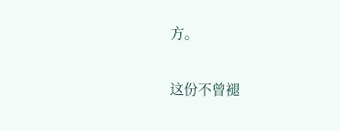方。

这份不曾褪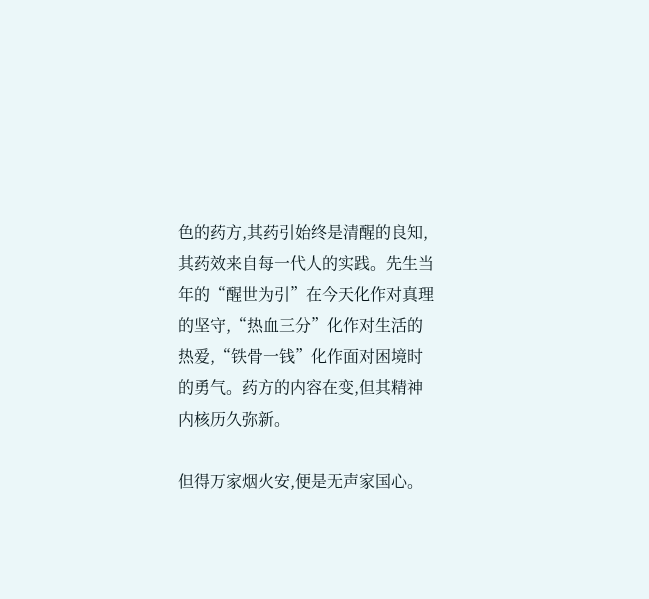色的药方,其药引始终是清醒的良知,其药效来自每一代人的实践。先生当年的“醒世为引”在今天化作对真理的坚守,“热血三分”化作对生活的热爱,“铁骨一钱”化作面对困境时的勇气。药方的内容在变,但其精神内核历久弥新。

但得万家烟火安,便是无声家国心。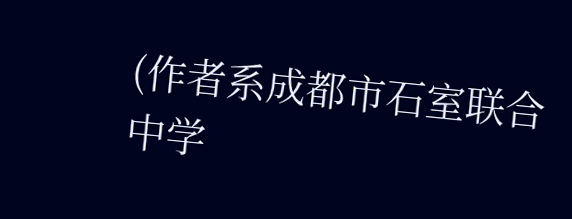(作者系成都市石室联合中学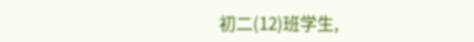初二(12)班学生,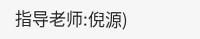指导老师:倪源)